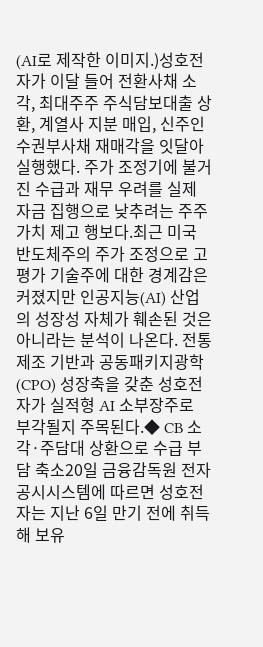(AI로 제작한 이미지.)성호전자가 이달 들어 전환사채 소각, 최대주주 주식담보대출 상환, 계열사 지분 매입, 신주인수권부사채 재매각을 잇달아 실행했다. 주가 조정기에 불거진 수급과 재무 우려를 실제 자금 집행으로 낮추려는 주주가치 제고 행보다.최근 미국 반도체주의 주가 조정으로 고평가 기술주에 대한 경계감은 커졌지만 인공지능(AI) 산업의 성장성 자체가 훼손된 것은 아니라는 분석이 나온다. 전통 제조 기반과 공동패키지광학(CPO) 성장축을 갖춘 성호전자가 실적형 AI 소부장주로 부각될지 주목된다.◆ CB 소각·주담대 상환으로 수급 부담 축소20일 금융감독원 전자공시시스템에 따르면 성호전자는 지난 6일 만기 전에 취득해 보유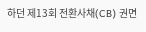하던 제13회 전환사채(CB) 권면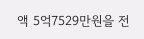액 5억7529만원을 전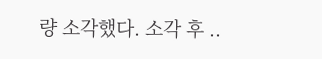량 소각했다. 소각 후 ..